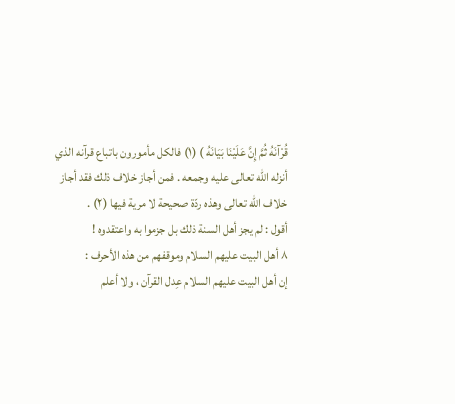قُرْآنَهُ ثُمَّ إِنَّ عَلَيْنَا بَيَانَهُ ) (١) فالكل مأمورون باتباع قرآنه الذي أنزله الله تعالى عليه وجمعه . فمن أجاز خلاف ذلك فقد أجاز خلاف الله تعالى وهذه ردّة صحيحة لا مرية فيها (٢) .
أقول : لم يجز أهل السنة ذلك بل جزموا به واعتقدوه !
٨ أهل البیت علیهم السلام وموقفهم من هذه الأحرف :
إن أهل البيت عليهم السلام عِدل القرآن ، ولا أعلم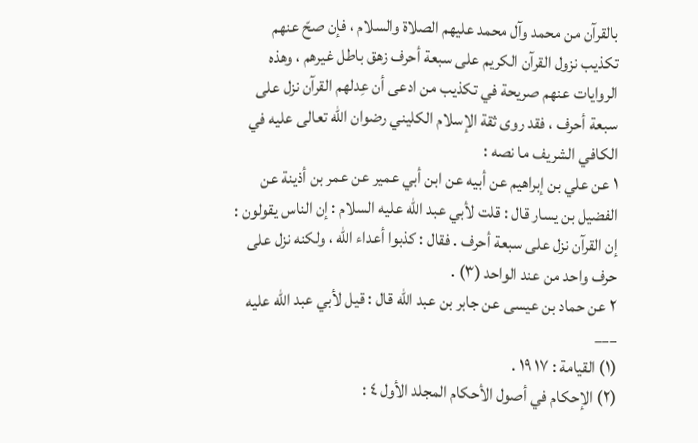بالقرآن من محمد وآل محمد عليهم الصلاة والسلام ، فإن صحّ عنهم تكذيب نزول القرآن الكريم على سبعة أحرف زهق باطل غيرهم ، وهذه الروايات عنهم صريحة في تكذيب من ادعى أن عِدلهم القرآن نزل على سبعة أحرف ، فقد روى ثقة الإسلام الكليني رضوان الله تعالى عليه في الكافي الشريف ما نصه :
١ عن علي بن إبراهيم عن أبيه عن ابن أبي عمير عن عمر بن أذينة عن الفضيل بن يسار قال : قلت لأبي عبد الله عليه السلام : إن الناس يقولون : إن القرآن نزل على سبعة أحرف . فقال : كذبوا أعداء الله ، ولكنه نزل على حرف واحد من عند الواحد (٣) .
٢ عن حماد بن عيسى عن جابر بن عبد الله قال : قيل لأبي عبد الله عليه
___
(١) القيامة : ١٧ ١٩ .
(٢) الإحكام في أصول الأحكام المجلد الأول ٤ :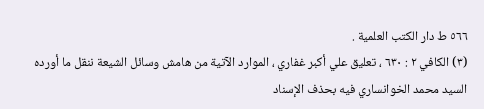٥٦٦ ط دار الكتب العلمية .
(٣) الكافي ٢ : ٦٣٠ ، تعليق علي أكبر غفاري ، الموارد الآتية من هامش وسائل الشيعة ننقل ما أورده السيد محمد الخوانساري فيه بحذف الإسناد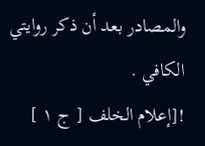والمصادر بعد أن ذكر روايتي الكافي .
![إعلام الخلف [ ج ١ ]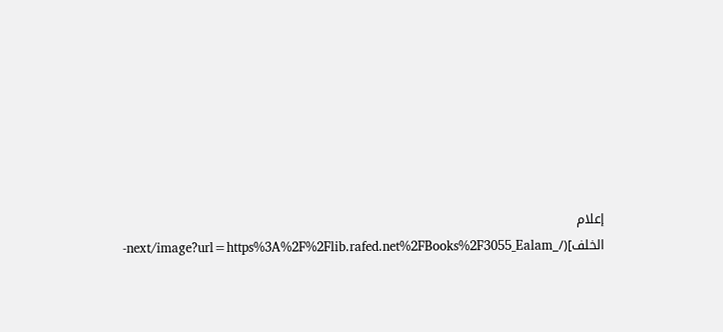إعلام الخلف](/_next/image?url=https%3A%2F%2Flib.rafed.net%2FBooks%2F3055_Ealam-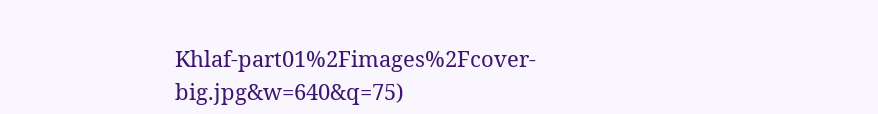Khlaf-part01%2Fimages%2Fcover-big.jpg&w=640&q=75)